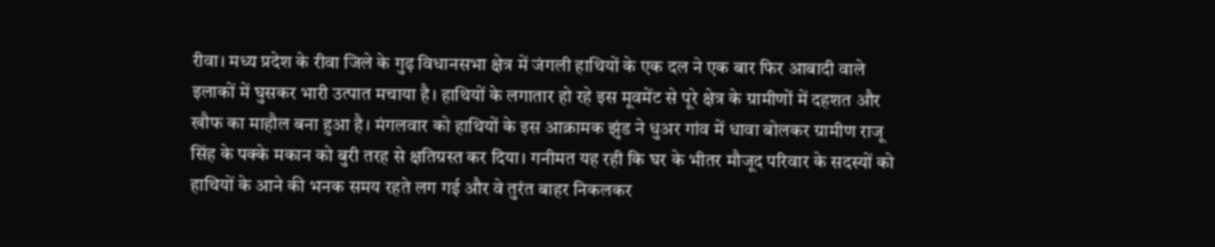रीवा। मध्य प्रदेश के रीवा जिले के गुढ़ विधानसभा क्षेत्र में जंगली हाथियों के एक दल ने एक बार फिर आबादी वाले इलाकों में घुसकर भारी उत्पात मचाया है। हाथियों के लगातार हो रहे इस मूवमेंट से पूरे क्षेत्र के ग्रामीणों में दहशत और खौफ का माहौल बना हुआ है। मंगलवार को हाथियों के इस आक्रामक झुंड ने धुअर गांव में धावा बोलकर ग्रामीण राजू सिंह के पक्के मकान को बुरी तरह से क्षतिग्रस्त कर दिया। गनीमत यह रही कि घर के भीतर मौजूद परिवार के सदस्यों को हाथियों के आने की भनक समय रहते लग गई और वे तुरंत बाहर निकलकर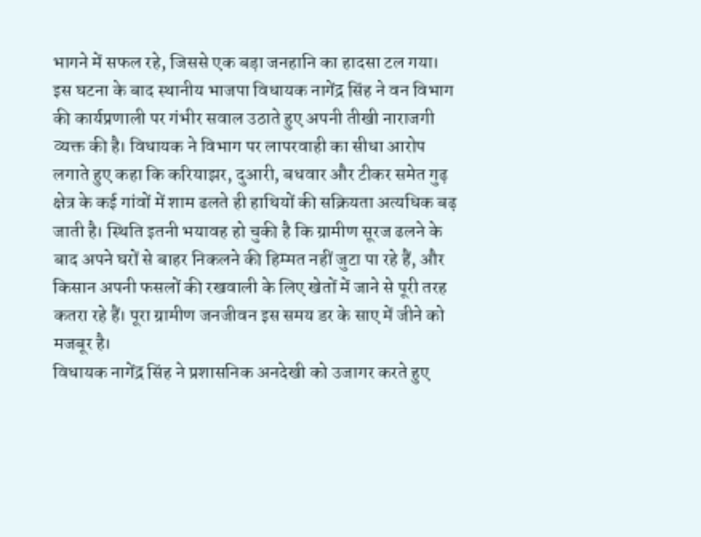भागने में सफल रहे, जिससे एक बड़ा जनहानि का हादसा टल गया।
इस घटना के बाद स्थानीय भाजपा विधायक नागेंद्र सिंह ने वन विभाग की कार्यप्रणाली पर गंभीर सवाल उठाते हुए अपनी तीखी नाराजगी व्यक्त की है। विधायक ने विभाग पर लापरवाही का सीधा आरोप लगाते हुए कहा कि करियाझर, दुआरी, बधवार और टीकर समेत गुढ़ क्षेत्र के कई गांवों में शाम ढलते ही हाथियों की सक्रियता अत्यधिक बढ़ जाती है। स्थिति इतनी भयावह हो चुकी है कि ग्रामीण सूरज ढलने के बाद अपने घरों से बाहर निकलने की हिम्मत नहीं जुटा पा रहे हैं, और किसान अपनी फसलों की रखवाली के लिए खेतों में जाने से पूरी तरह कतरा रहे हैं। पूरा ग्रामीण जनजीवन इस समय डर के साए में जीने को मजबूर है।
विधायक नागेंद्र सिंह ने प्रशासनिक अनदेखी को उजागर करते हुए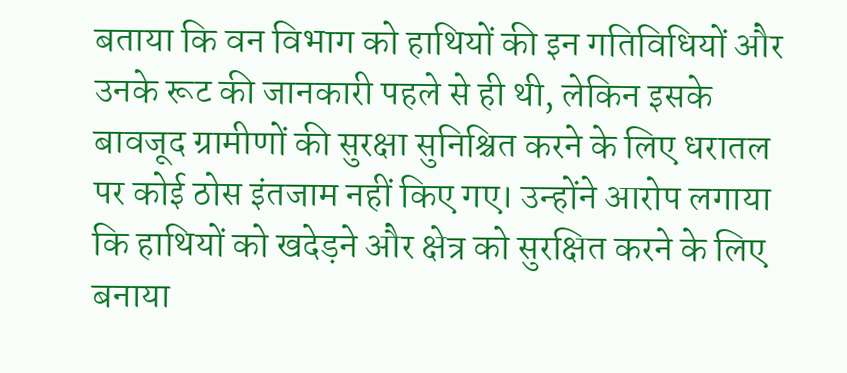बताया कि वन विभाग को हाथियों की इन गतिविधियों और उनके रूट की जानकारी पहले से ही थी, लेकिन इसके बावजूद ग्रामीणों की सुरक्षा सुनिश्चित करने के लिए धरातल पर कोई ठोस इंतजाम नहीं किए गए। उन्होंने आरोप लगाया कि हाथियों को खदेड़ने और क्षेत्र को सुरक्षित करने के लिए बनाया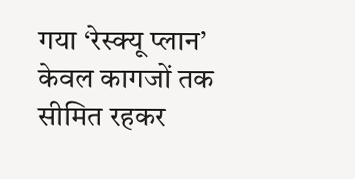गया ‘रेस्क्यू प्लान’ केवल कागजों तक सीमित रहकर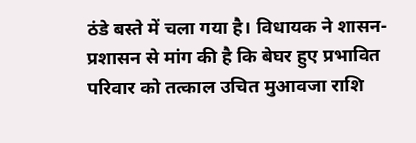ठंडे बस्ते में चला गया है। विधायक ने शासन-प्रशासन से मांग की है कि बेघर हुए प्रभावित परिवार को तत्काल उचित मुआवजा राशि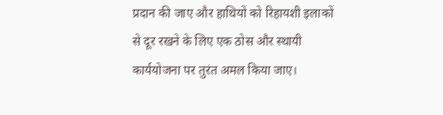प्रदान की जाए और हाथियों को रिहायशी इलाकों से दूर रखने के लिए एक ठोस और स्थायी कार्ययोजना पर तुरंत अमल किया जाए।